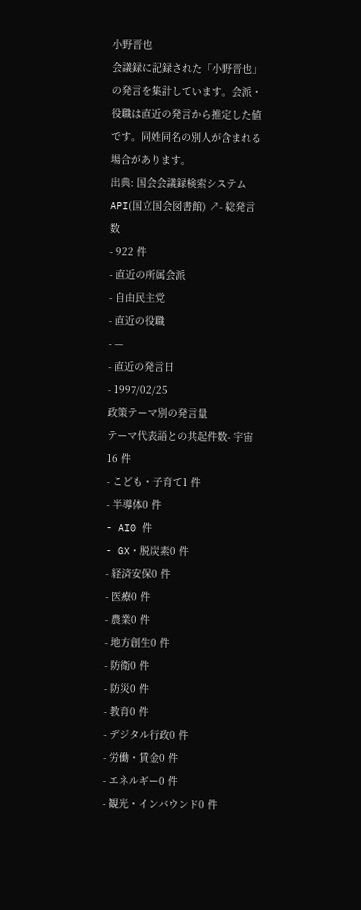小野晋也
会議録に記録された「小野晋也」の発言を集計しています。会派・役職は直近の発言から推定した値です。同姓同名の別人が含まれる場合があります。
出典: 国会会議録検索システム API(国立国会図書館) ↗- 総発言数
- 922 件
- 直近の所属会派
- 自由民主党
- 直近の役職
- —
- 直近の発言日
- 1997/02/25
政策テーマ別の発言量
テーマ代表語との共起件数- 宇宙16 件
- こども・子育て1 件
- 半導体0 件
- AI0 件
- GX・脱炭素0 件
- 経済安保0 件
- 医療0 件
- 農業0 件
- 地方創生0 件
- 防衛0 件
- 防災0 件
- 教育0 件
- デジタル行政0 件
- 労働・賃金0 件
- エネルギー0 件
- 観光・インバウンド0 件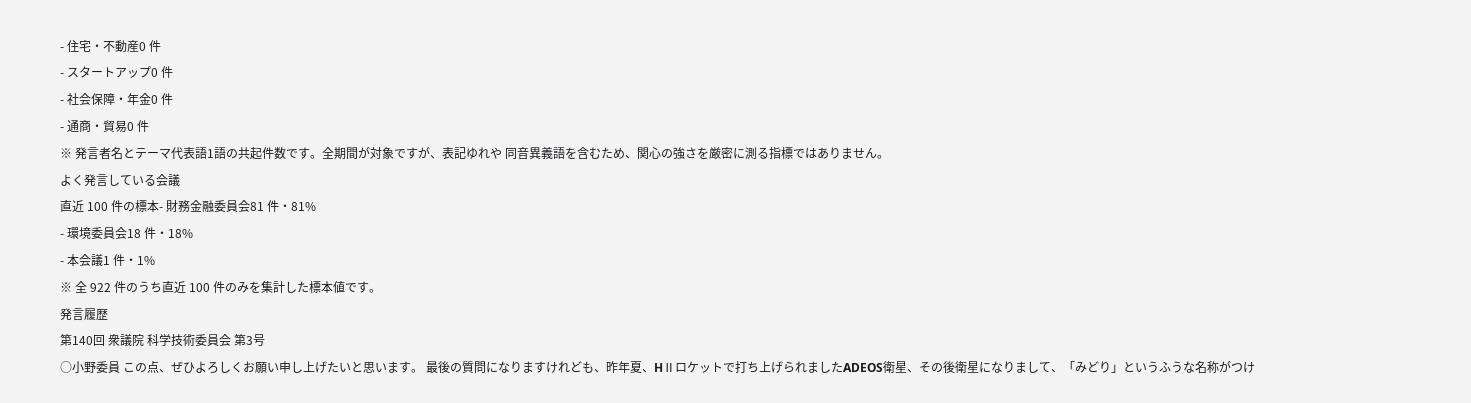- 住宅・不動産0 件
- スタートアップ0 件
- 社会保障・年金0 件
- 通商・貿易0 件
※ 発言者名とテーマ代表語1語の共起件数です。全期間が対象ですが、表記ゆれや 同音異義語を含むため、関心の強さを厳密に測る指標ではありません。
よく発言している会議
直近 100 件の標本- 財務金融委員会81 件・81%
- 環境委員会18 件・18%
- 本会議1 件・1%
※ 全 922 件のうち直近 100 件のみを集計した標本値です。
発言履歴
第140回 衆議院 科学技術委員会 第3号
○小野委員 この点、ぜひよろしくお願い申し上げたいと思います。 最後の質問になりますけれども、昨年夏、HⅡロケットで打ち上げられましたADEOS衛星、その後衛星になりまして、「みどり」というふうな名称がつけ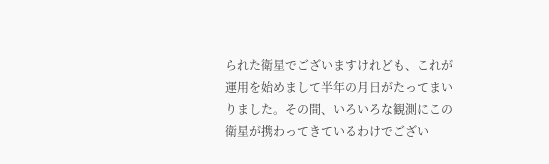られた衛星でございますけれども、これが運用を始めまして半年の月日がたってまいりました。その間、いろいろな観測にこの衛星が携わってきているわけでござい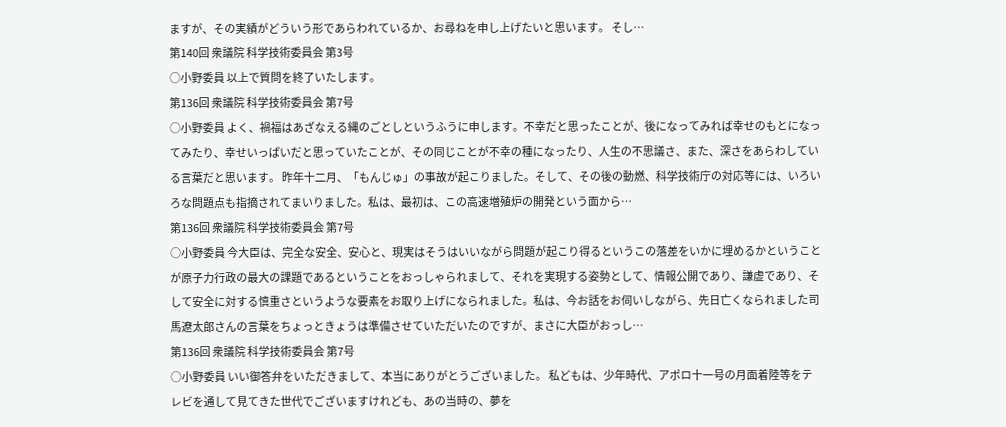ますが、その実績がどういう形であらわれているか、お尋ねを申し上げたいと思います。 そし…
第140回 衆議院 科学技術委員会 第3号
○小野委員 以上で質問を終了いたします。
第136回 衆議院 科学技術委員会 第7号
○小野委員 よく、禍福はあざなえる縄のごとしというふうに申します。不幸だと思ったことが、後になってみれば幸せのもとになってみたり、幸せいっぱいだと思っていたことが、その同じことが不幸の種になったり、人生の不思議さ、また、深さをあらわしている言葉だと思います。 昨年十二月、「もんじゅ」の事故が起こりました。そして、その後の動燃、科学技術庁の対応等には、いろいろな問題点も指摘されてまいりました。私は、最初は、この高速増殖炉の開発という面から…
第136回 衆議院 科学技術委員会 第7号
○小野委員 今大臣は、完全な安全、安心と、現実はそうはいいながら問題が起こり得るというこの落差をいかに埋めるかということが原子力行政の最大の課題であるということをおっしゃられまして、それを実現する姿勢として、情報公開であり、謙虚であり、そして安全に対する慎重さというような要素をお取り上げになられました。私は、今お話をお伺いしながら、先日亡くなられました司馬遼太郎さんの言葉をちょっときょうは準備させていただいたのですが、まさに大臣がおっし…
第136回 衆議院 科学技術委員会 第7号
○小野委員 いい御答弁をいただきまして、本当にありがとうございました。 私どもは、少年時代、アポロ十一号の月面着陸等をテレビを通して見てきた世代でございますけれども、あの当時の、夢を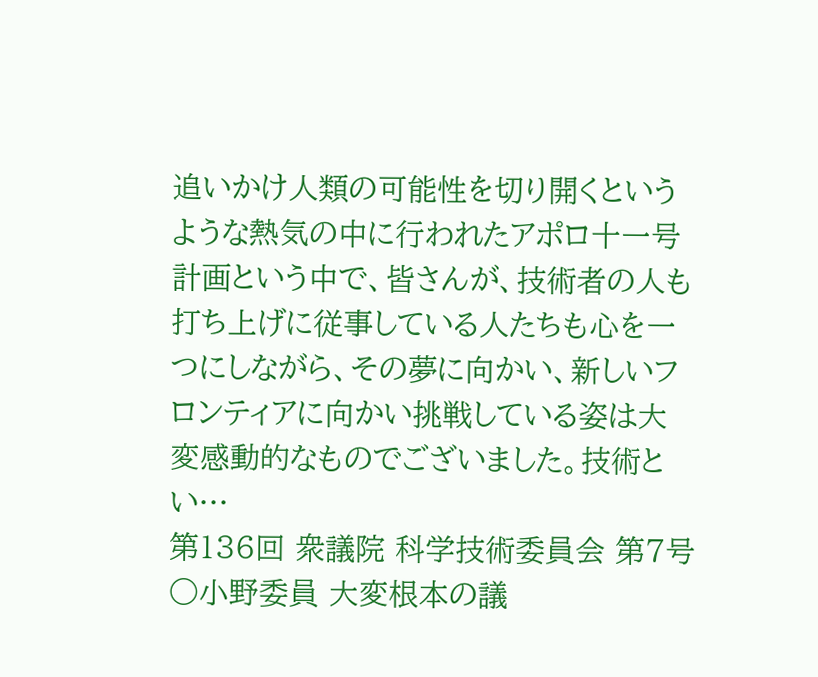追いかけ人類の可能性を切り開くというような熱気の中に行われたアポロ十一号計画という中で、皆さんが、技術者の人も打ち上げに従事している人たちも心を一つにしながら、その夢に向かい、新しいフロンティアに向かい挑戦している姿は大変感動的なものでございました。技術とい…
第136回 衆議院 科学技術委員会 第7号
○小野委員 大変根本の議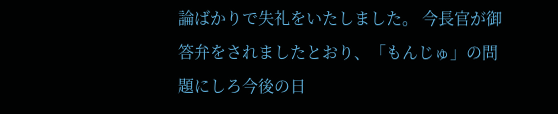論ばかりで失礼をいたしました。 今長官が御答弁をされましたとおり、「もんじゅ」の問題にしろ今後の日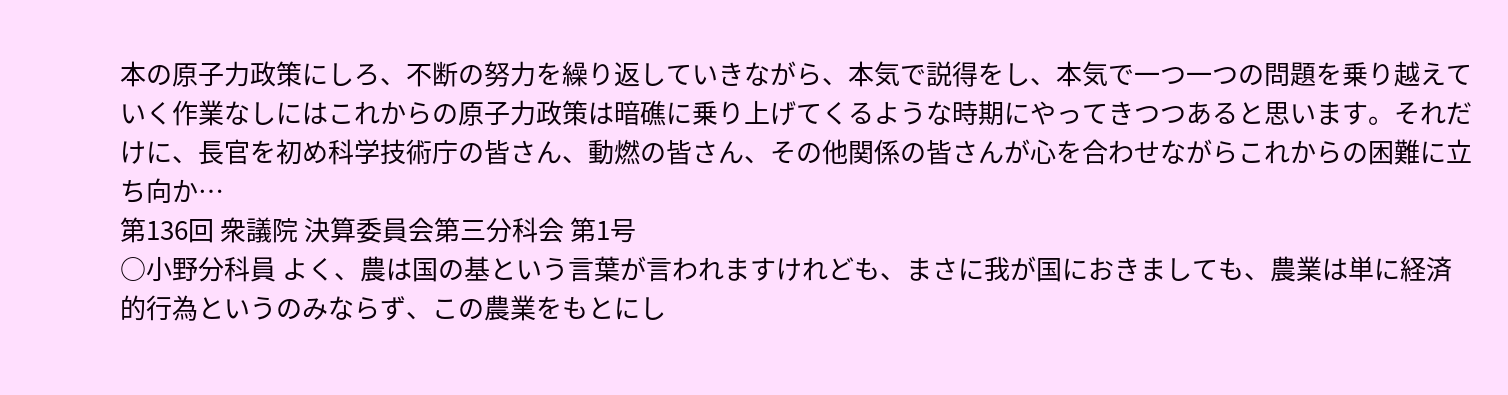本の原子力政策にしろ、不断の努力を繰り返していきながら、本気で説得をし、本気で一つ一つの問題を乗り越えていく作業なしにはこれからの原子力政策は暗礁に乗り上げてくるような時期にやってきつつあると思います。それだけに、長官を初め科学技術庁の皆さん、動燃の皆さん、その他関係の皆さんが心を合わせながらこれからの困難に立ち向か…
第136回 衆議院 決算委員会第三分科会 第1号
○小野分科員 よく、農は国の基という言葉が言われますけれども、まさに我が国におきましても、農業は単に経済的行為というのみならず、この農業をもとにし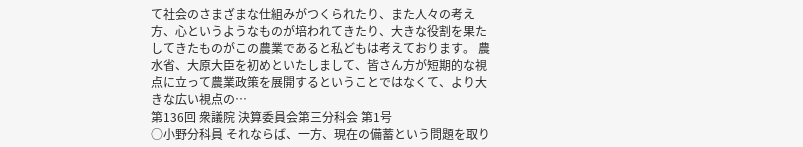て社会のさまざまな仕組みがつくられたり、また人々の考え方、心というようなものが培われてきたり、大きな役割を果たしてきたものがこの農業であると私どもは考えております。 農水省、大原大臣を初めといたしまして、皆さん方が短期的な視点に立って農業政策を展開するということではなくて、より大きな広い視点の…
第136回 衆議院 決算委員会第三分科会 第1号
○小野分科員 それならば、一方、現在の備蓄という問題を取り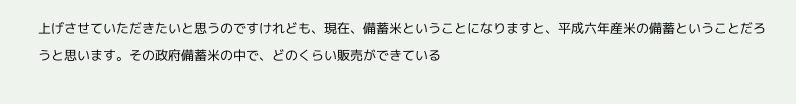上げさせていただきたいと思うのですけれども、現在、備蓄米ということになりますと、平成六年産米の備蓄ということだろうと思います。その政府備蓄米の中で、どのくらい販売ができている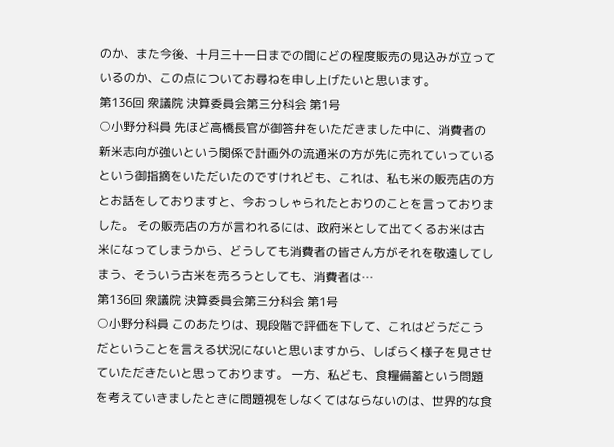のか、また今後、十月三十一日までの間にどの程度販売の見込みが立っているのか、この点についてお尋ねを申し上げたいと思います。
第136回 衆議院 決算委員会第三分科会 第1号
○小野分科員 先ほど高橋長官が御答弁をいただきました中に、消費者の新米志向が強いという関係で計画外の流通米の方が先に売れていっているという御指摘をいただいたのですけれども、これは、私も米の販売店の方とお話をしておりますと、今おっしゃられたとおりのことを言っておりました。 その販売店の方が言われるには、政府米として出てくるお米は古米になってしまうから、どうしても消費者の皆さん方がそれを敬遠してしまう、そういう古米を売ろうとしても、消費者は…
第136回 衆議院 決算委員会第三分科会 第1号
○小野分科員 このあたりは、現段階で評価を下して、これはどうだこうだということを言える状況にないと思いますから、しばらく様子を見させていただきたいと思っております。 一方、私ども、食糧備蓄という問題を考えていきましたときに問題視をしなくてはならないのは、世界的な食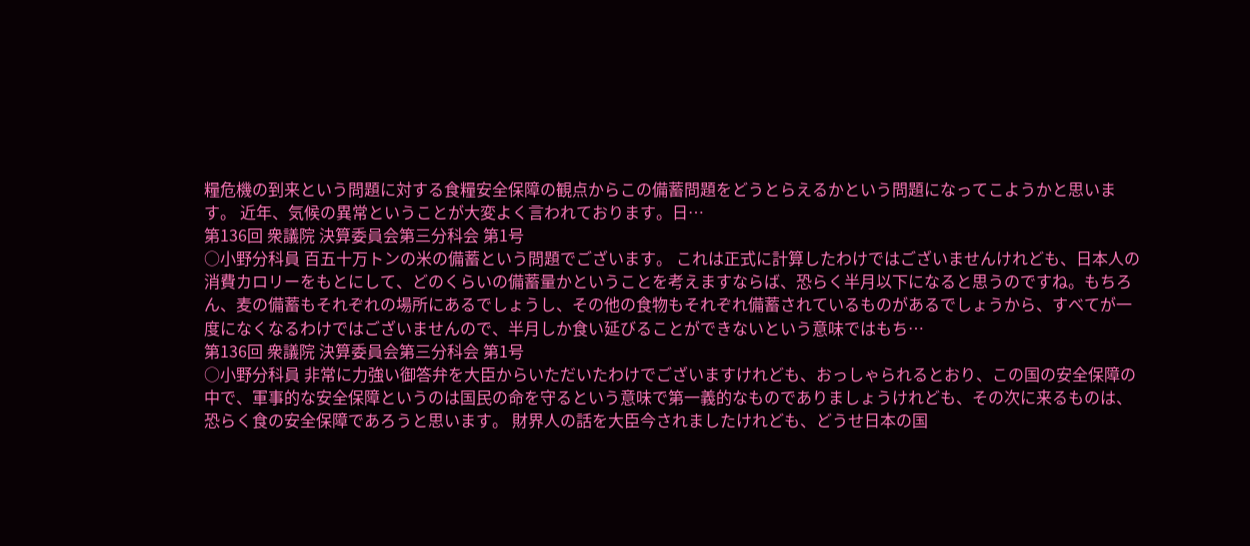糧危機の到来という問題に対する食糧安全保障の観点からこの備蓄問題をどうとらえるかという問題になってこようかと思います。 近年、気候の異常ということが大変よく言われております。日…
第136回 衆議院 決算委員会第三分科会 第1号
○小野分科員 百五十万トンの米の備蓄という問題でございます。 これは正式に計算したわけではございませんけれども、日本人の消費カロリーをもとにして、どのくらいの備蓄量かということを考えますならば、恐らく半月以下になると思うのですね。もちろん、麦の備蓄もそれぞれの場所にあるでしょうし、その他の食物もそれぞれ備蓄されているものがあるでしょうから、すべてが一度になくなるわけではございませんので、半月しか食い延びることができないという意味ではもち…
第136回 衆議院 決算委員会第三分科会 第1号
○小野分科員 非常に力強い御答弁を大臣からいただいたわけでございますけれども、おっしゃられるとおり、この国の安全保障の中で、軍事的な安全保障というのは国民の命を守るという意味で第一義的なものでありましょうけれども、その次に来るものは、恐らく食の安全保障であろうと思います。 財界人の話を大臣今されましたけれども、どうせ日本の国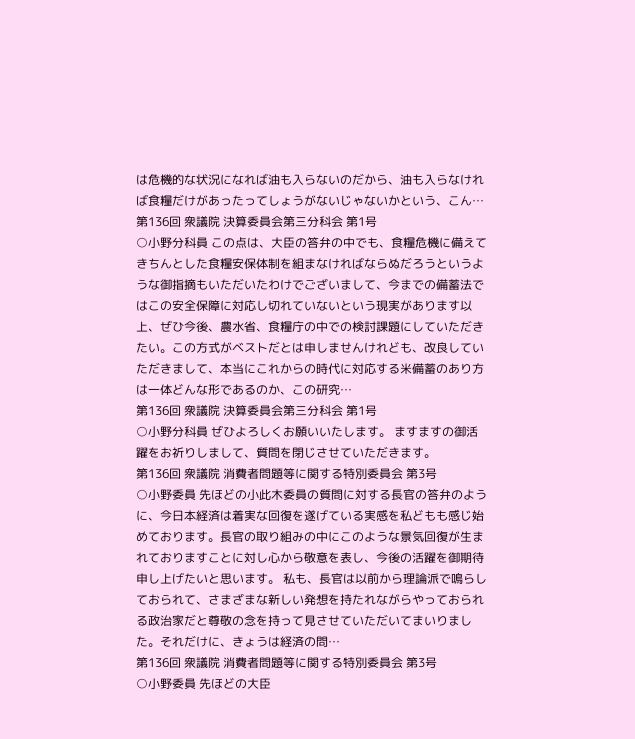は危機的な状況になれば油も入らないのだから、油も入らなければ食糧だけがあったってしょうがないじゃないかという、こん…
第136回 衆議院 決算委員会第三分科会 第1号
○小野分科員 この点は、大臣の答弁の中でも、食糧危機に備えてきちんとした食糧安保体制を組まなければならぬだろうというような御指摘もいただいたわけでございまして、今までの備蓄法ではこの安全保障に対応し切れていないという現実があります以上、ぜひ今後、農水省、食糧庁の中での検討課題にしていただきたい。この方式がベストだとは申しませんけれども、改良していただきまして、本当にこれからの時代に対応する米備蓄のあり方は一体どんな形であるのか、この研究…
第136回 衆議院 決算委員会第三分科会 第1号
○小野分科員 ぜひよろしくお願いいたします。 ますますの御活躍をお祈りしまして、質問を閉じさせていただきます。
第136回 衆議院 消費者問題等に関する特別委員会 第3号
○小野委員 先ほどの小此木委員の質問に対する長官の答弁のように、今日本経済は着実な回復を遂げている実感を私どもも感じ始めております。長官の取り組みの中にこのような景気回復が生まれておりますことに対し心から敬意を表し、今後の活躍を御期待申し上げたいと思います。 私も、長官は以前から理論派で鳴らしておられて、さまざまな新しい発想を持たれながらやっておられる政治家だと尊敬の念を持って見させていただいてまいりました。それだけに、きょうは経済の問…
第136回 衆議院 消費者問題等に関する特別委員会 第3号
○小野委員 先ほどの大臣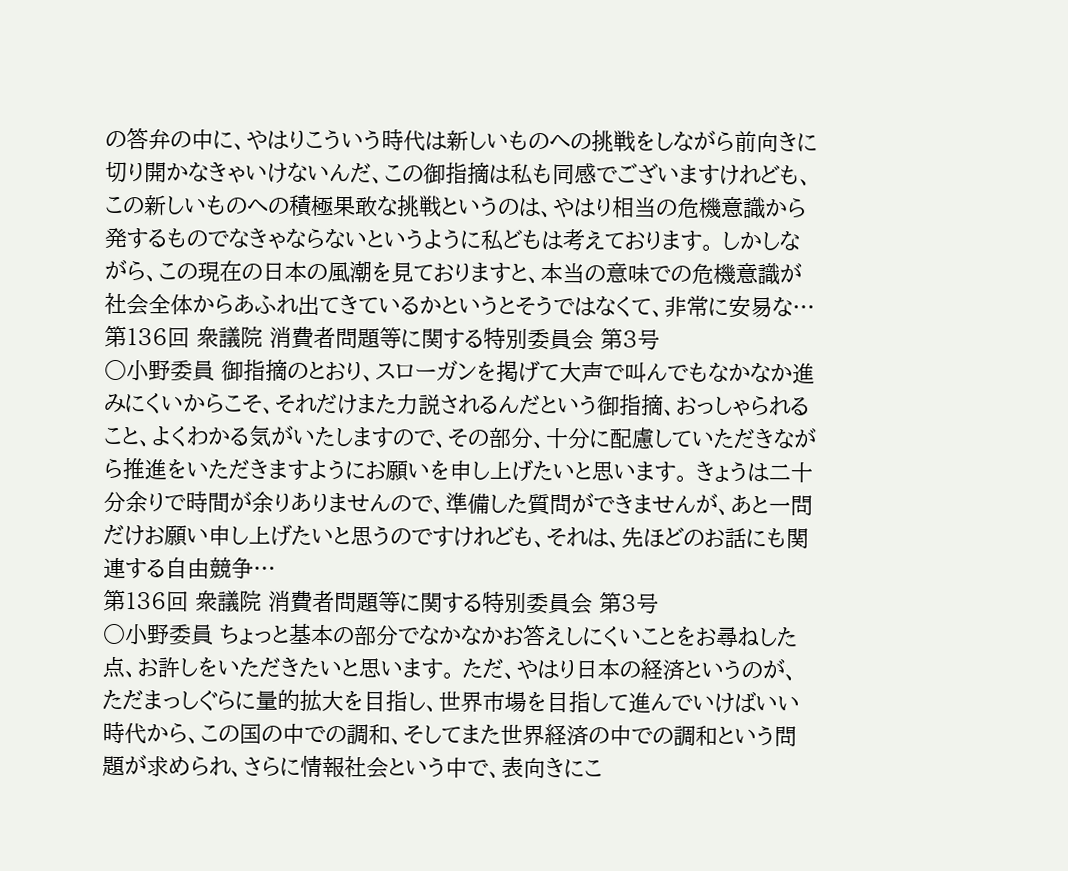の答弁の中に、やはりこういう時代は新しいものへの挑戦をしながら前向きに切り開かなきゃいけないんだ、この御指摘は私も同感でございますけれども、この新しいものへの積極果敢な挑戦というのは、やはり相当の危機意識から発するものでなきゃならないというように私どもは考えております。 しかしながら、この現在の日本の風潮を見ておりますと、本当の意味での危機意識が社会全体からあふれ出てきているかというとそうではなくて、非常に安易な…
第136回 衆議院 消費者問題等に関する特別委員会 第3号
○小野委員 御指摘のとおり、スローガンを掲げて大声で叫んでもなかなか進みにくいからこそ、それだけまた力説されるんだという御指摘、おっしゃられること、よくわかる気がいたしますので、その部分、十分に配慮していただきながら推進をいただきますようにお願いを申し上げたいと思います。 きょうは二十分余りで時間が余りありませんので、準備した質問ができませんが、あと一問だけお願い申し上げたいと思うのですけれども、それは、先ほどのお話にも関連する自由競争…
第136回 衆議院 消費者問題等に関する特別委員会 第3号
○小野委員 ちょっと基本の部分でなかなかお答えしにくいことをお尋ねした点、お許しをいただきたいと思います。 ただ、やはり日本の経済というのが、ただまっしぐらに量的拡大を目指し、世界市場を目指して進んでいけばいい時代から、この国の中での調和、そしてまた世界経済の中での調和という問題が求められ、さらに情報社会という中で、表向きにこ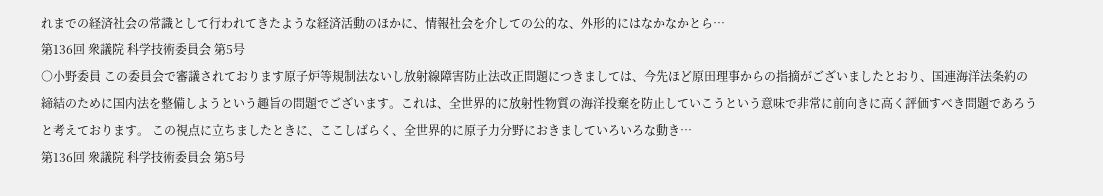れまでの経済社会の常識として行われてきたような経済活動のほかに、情報社会を介しての公的な、外形的にはなかなかとら…
第136回 衆議院 科学技術委員会 第5号
○小野委員 この委員会で審議されております原子炉等規制法ないし放射線障害防止法改正問題につきましては、今先ほど原田理事からの指摘がございましたとおり、国連海洋法条約の締結のために国内法を整備しようという趣旨の問題でございます。これは、全世界的に放射性物質の海洋投棄を防止していこうという意味で非常に前向きに高く評価すべき問題であろうと考えております。 この視点に立ちましたときに、ここしばらく、全世界的に原子力分野におきましていろいろな動き…
第136回 衆議院 科学技術委員会 第5号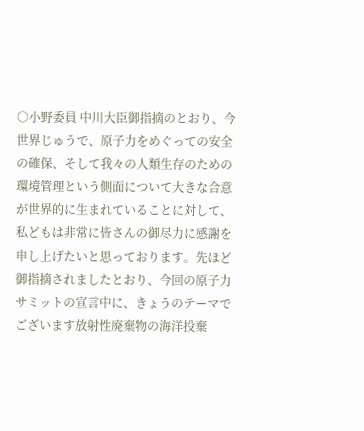○小野委員 中川大臣御指摘のとおり、今世界じゅうで、原子力をめぐっての安全の確保、そして我々の人類生存のための環境管理という側面について大きな合意が世界的に生まれていることに対して、私どもは非常に皆さんの御尽力に感謝を申し上げたいと思っております。先ほど御指摘されましたとおり、今回の原子力サミットの宣言中に、きょうのテーマでございます放射性廃棄物の海洋投棄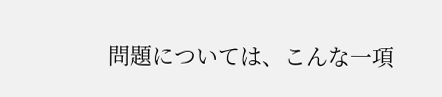問題については、こんな一項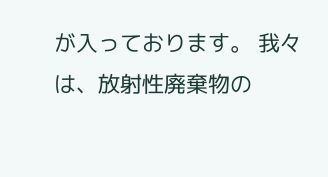が入っております。 我々は、放射性廃棄物の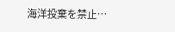海洋投棄を禁止…